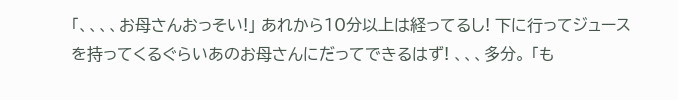「、、、、お母さんおっそい!」 あれから10分以上は経ってるし! 下に行ってジュースを持ってくるぐらいあのお母さんにだってできるはず! 、、、多分。 「も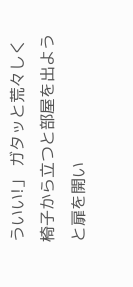ういい!」 ガタッと荒々しく椅子から立つと部屋を出ようと扉を開い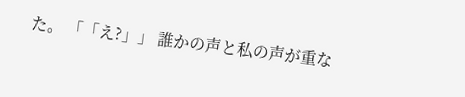た。 「「え?」」 誰かの声と私の声が重な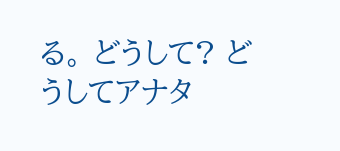る。 どうして? どうしてアナタ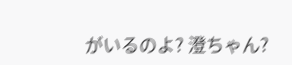がいるのよ? 澄ちゃん?